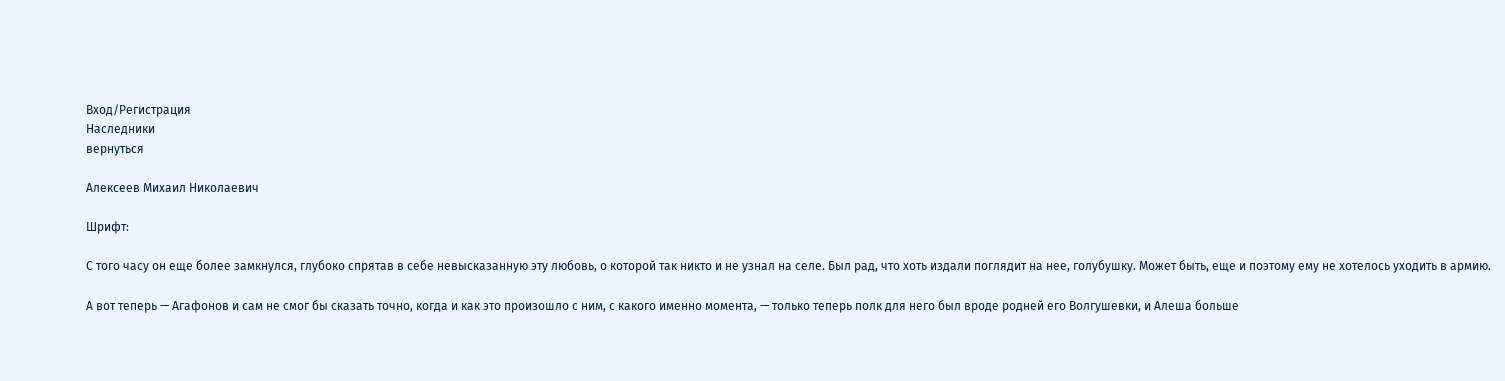Вход/Регистрация
Наследники
вернуться

Алексеев Михаил Николаевич

Шрифт:

С того часу он еще более замкнулся, глубоко спрятав в себе невысказанную эту любовь, о которой так никто и не узнал на селе. Был рад, что хоть издали поглядит на нее, голубушку. Может быть, еще и поэтому ему не хотелось уходить в армию.

А вот теперь — Агафонов и сам не смог бы сказать точно, когда и как это произошло с ним, с какого именно момента, — только теперь полк для него был вроде родней его Волгушевки, и Алеша больше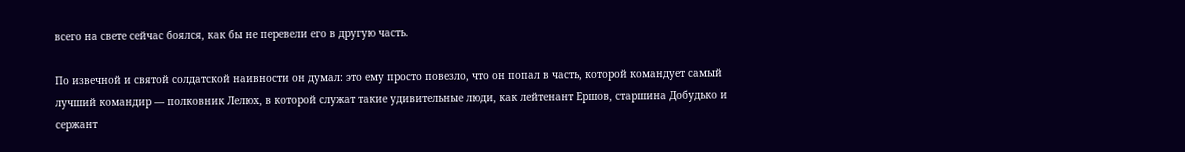всего на свете сейчас боялся, как бы не перевели его в другую часть.

По извечной и святой солдатской наивности он думал: это ему просто повезло, что он попал в часть, которой командует самый лучший командир — полковник Лелюх, в которой служат такие удивительные люди, как лейтенант Ершов, старшина Добудько и сержант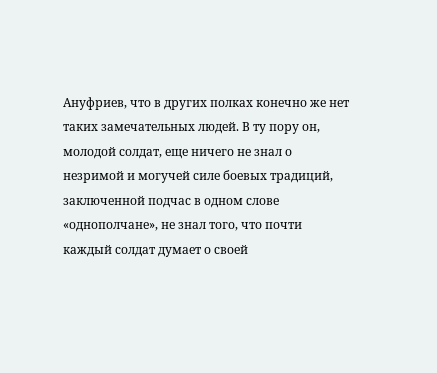Ануфриев, что в других полках конечно же нет таких замечательных людей. В ту пору он, молодой солдат, еще ничего не знал о незримой и могучей силе боевых традиций, заключенной подчас в одном слове «однополчане», не знал того, что почти каждый солдат думает о своей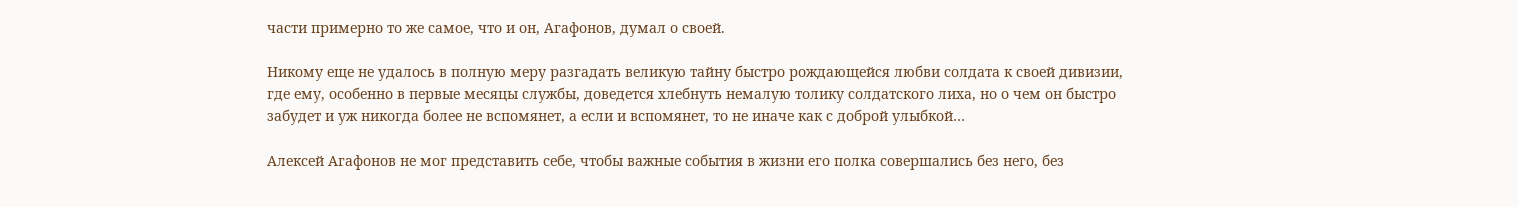части примерно то же самое, что и он, Агафонов, думал о своей.

Никому еще не удалось в полную меру разгадать великую тайну быстро рождающейся любви солдата к своей дивизии, где ему, особенно в первые месяцы службы, доведется хлебнуть немалую толику солдатского лиха, но о чем он быстро забудет и уж никогда более не вспомянет, а если и вспомянет, то не иначе как с доброй улыбкой…

Алексей Агафонов не мог представить себе, чтобы важные события в жизни его полка совершались без него, без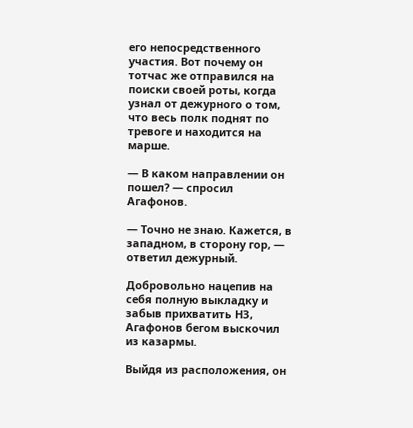его непосредственного участия. Вот почему он тотчас же отправился на поиски своей роты, когда узнал от дежурного о том, что весь полк поднят по тревоге и находится на марше.

— В каком направлении он пошел? — спросил Агафонов.

— Точно не знаю. Кажется, в западном, в сторону гор, — ответил дежурный.

Добровольно нацепив на себя полную выкладку и забыв прихватить НЗ, Агафонов бегом выскочил из казармы.

Выйдя из расположения, он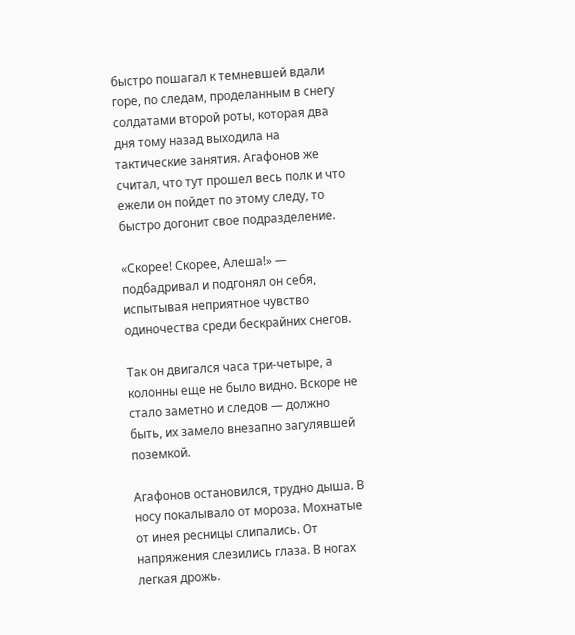быстро пошагал к темневшей вдали горе, по следам, проделанным в снегу солдатами второй роты, которая два дня тому назад выходила на тактические занятия. Агафонов же считал, что тут прошел весь полк и что ежели он пойдет по этому следу, то быстро догонит свое подразделение.

«Скорее! Скорее, Алеша!» — подбадривал и подгонял он себя, испытывая неприятное чувство одиночества среди бескрайних снегов.

Так он двигался часа три-четыре, а колонны еще не было видно. Вскоре не стало заметно и следов — должно быть, их замело внезапно загулявшей поземкой.

Агафонов остановился, трудно дыша. В носу покалывало от мороза. Мохнатые от инея ресницы слипались. От напряжения слезились глаза. В ногах легкая дрожь.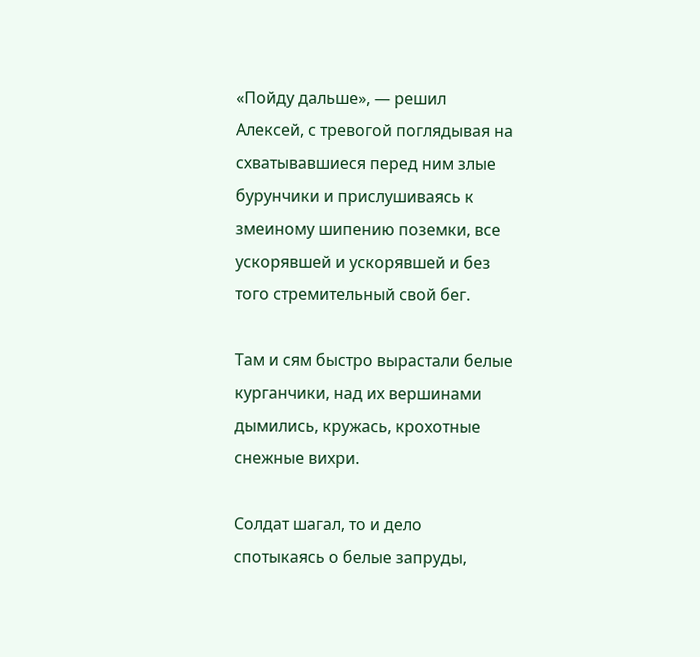«Пойду дальше», — решил Алексей, с тревогой поглядывая на схватывавшиеся перед ним злые бурунчики и прислушиваясь к змеиному шипению поземки, все ускорявшей и ускорявшей и без того стремительный свой бег.

Там и сям быстро вырастали белые курганчики, над их вершинами дымились, кружась, крохотные снежные вихри.

Солдат шагал, то и дело спотыкаясь о белые запруды,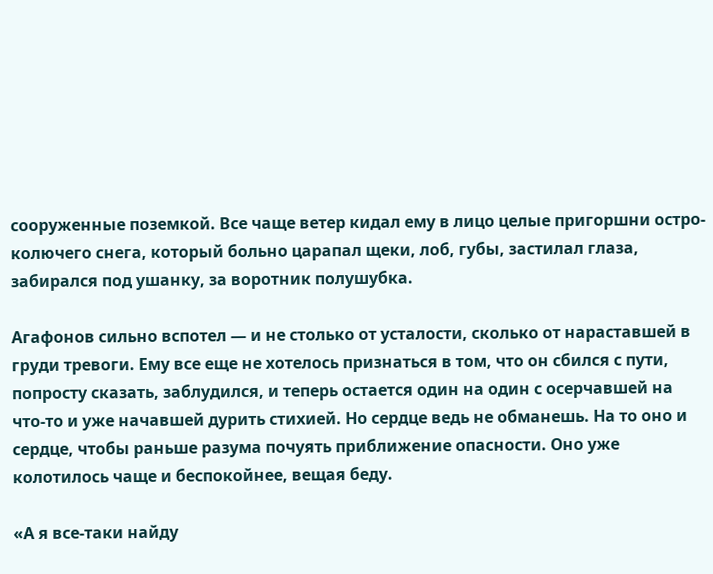сооруженные поземкой. Все чаще ветер кидал ему в лицо целые пригоршни остро-колючего снега, который больно царапал щеки, лоб, губы, застилал глаза, забирался под ушанку, за воротник полушубка.

Агафонов сильно вспотел — и не столько от усталости, сколько от нараставшей в груди тревоги. Ему все еще не хотелось признаться в том, что он сбился с пути, попросту сказать, заблудился, и теперь остается один на один с осерчавшей на что-то и уже начавшей дурить стихией. Но сердце ведь не обманешь. На то оно и сердце, чтобы раньше разума почуять приближение опасности. Оно уже колотилось чаще и беспокойнее, вещая беду.

«А я все-таки найду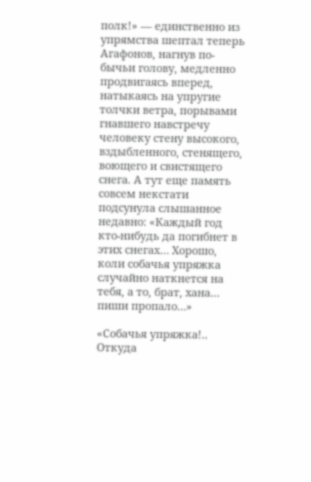полк!» — единственно из упрямства шептал теперь Агафонов, нагнув по-бычьи голову, медленно продвигаясь вперед, натыкаясь на упругие толчки ветра, порывами гнавшего навстречу человеку стену высокого, вздыбленного, стенящего, воющего и свистящего снега. А тут еще память совсем некстати подсунула слышанное недавно: «Каждый год кто-нибудь да погибнет в этих снегах… Хорошо, коли собачья упряжка случайно наткнется на тебя, а то, брат, хана… пиши пропало…»

«Собачья упряжка!.. Откуда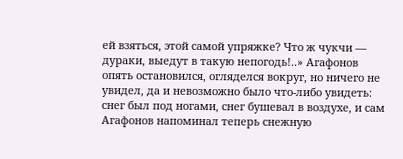ей взяться, этой самой упряжке? Что ж чукчи — дураки, выедут в такую непогодь!..» Агафонов опять остановился, огляделся вокруг, но ничего не увидел, да и невозможно было что-либо увидеть: снег был под ногами, снег бушевал в воздухе, и сам Агафонов напоминал теперь снежную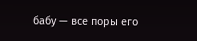бабу — все поры его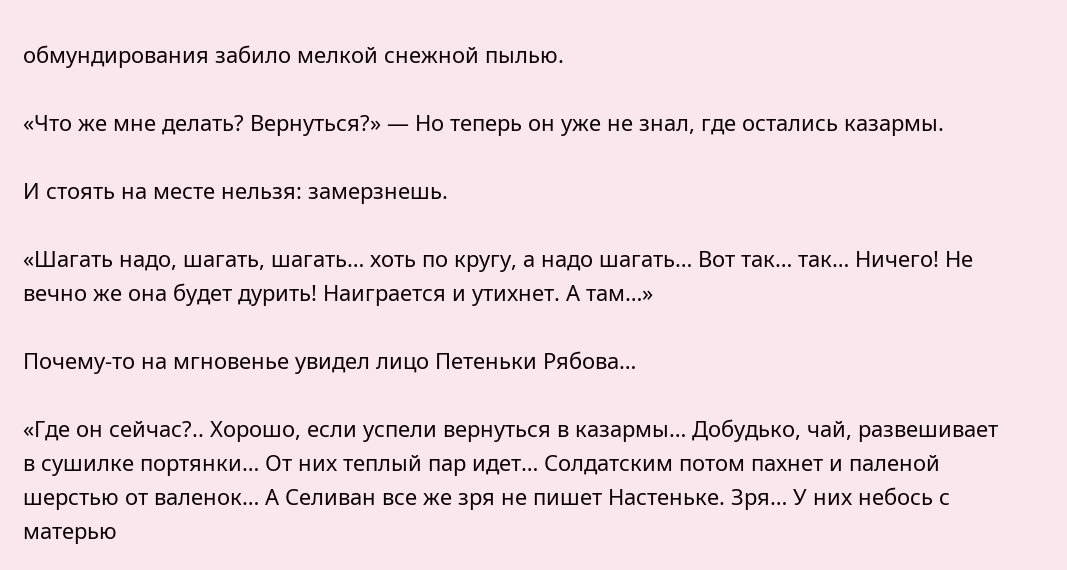обмундирования забило мелкой снежной пылью.

«Что же мне делать? Вернуться?» — Но теперь он уже не знал, где остались казармы.

И стоять на месте нельзя: замерзнешь.

«Шагать надо, шагать, шагать… хоть по кругу, а надо шагать… Вот так… так… Ничего! Не вечно же она будет дурить! Наиграется и утихнет. А там…»

Почему-то на мгновенье увидел лицо Петеньки Рябова…

«Где он сейчас?.. Хорошо, если успели вернуться в казармы… Добудько, чай, развешивает в сушилке портянки… От них теплый пар идет… Солдатским потом пахнет и паленой шерстью от валенок… А Селиван все же зря не пишет Настеньке. Зря… У них небось с матерью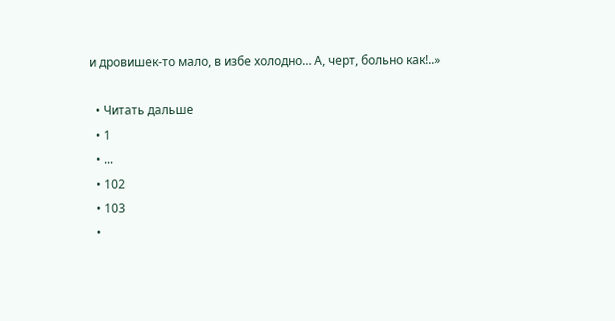и дровишек-то мало, в избе холодно… А, черт, больно как!..»

  • Читать дальше
  • 1
  • ...
  • 102
  • 103
  •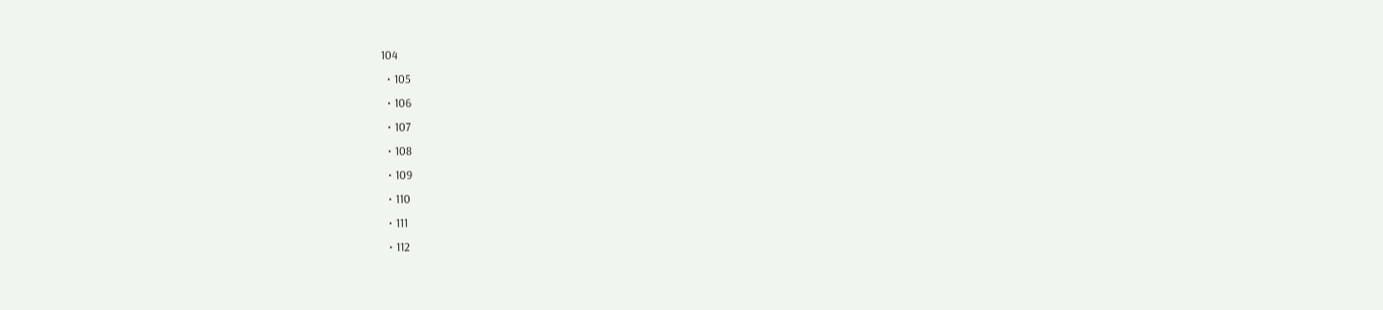104
  • 105
  • 106
  • 107
  • 108
  • 109
  • 110
  • 111
  • 112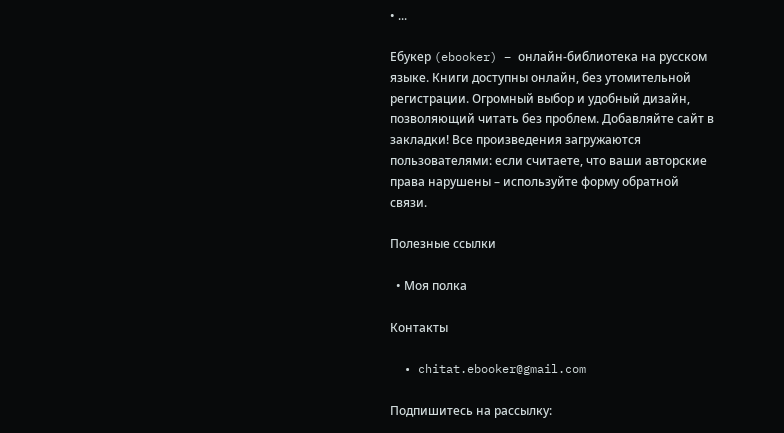• ...

Ебукер (ebooker) – онлайн-библиотека на русском языке. Книги доступны онлайн, без утомительной регистрации. Огромный выбор и удобный дизайн, позволяющий читать без проблем. Добавляйте сайт в закладки! Все произведения загружаются пользователями: если считаете, что ваши авторские права нарушены – используйте форму обратной связи.

Полезные ссылки

  • Моя полка

Контакты

  • chitat.ebooker@gmail.com

Подпишитесь на рассылку: